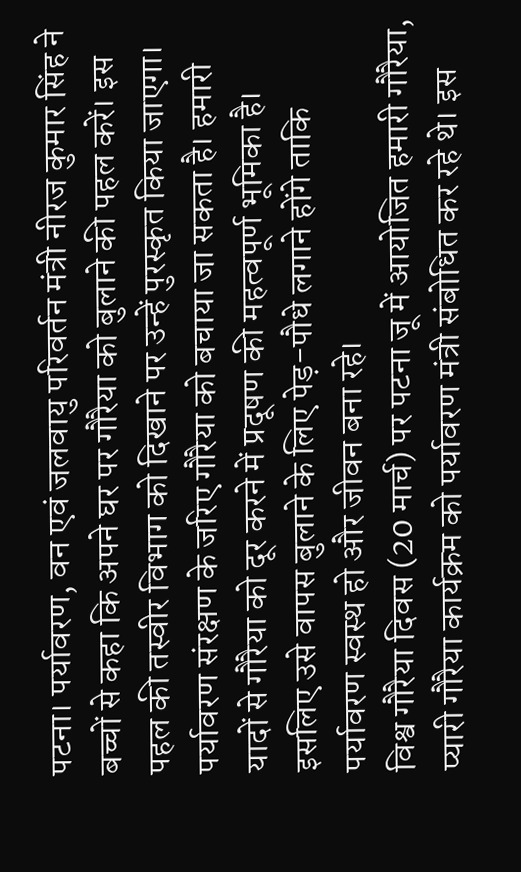पटना। पर्यावरण, वन एवं जलवायु परिवर्तन मंत्री नीरज कुमार सिंह ने बच्चों से कहा कि अपने घर पर गौरैया को बुलाने की पहल करें। इस पहल की तस्वीर विभाग को दिखाने पर उन्हें पुरस्कृत किया जाएगा। पर्यावरण संरक्षण के जरिए गौरैया को बचाया जा सकता है। हमारी यादों से गौरैया को दूर करने में प्रदूषण की महत्वपूर्ण भूमिका है। इसलिए उसे वापस बुलाने के लिए पेड़-पौधे लगाने होंगे ताकि पर्यावरण स्वस्थ हो और जीवन बना रहे।
विश्व गौरैया दिवस (20 मार्च) पर पटना जू में आयोजित हमारी गौरैया, प्यारी गौरैया कार्यक्रम को पर्यावरण मंत्री संबोधित कर रहे थे। इस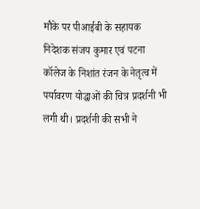मौके पर पीआईबी के सहायक निदेशक संजय कुमार एवं पटना कॉलेज के निशांत रंजन के नेतृत्व में पर्यावरण योद्धाओं की चित्र प्रदर्शनी भी लगी थी। प्रदर्शनी की सभी ने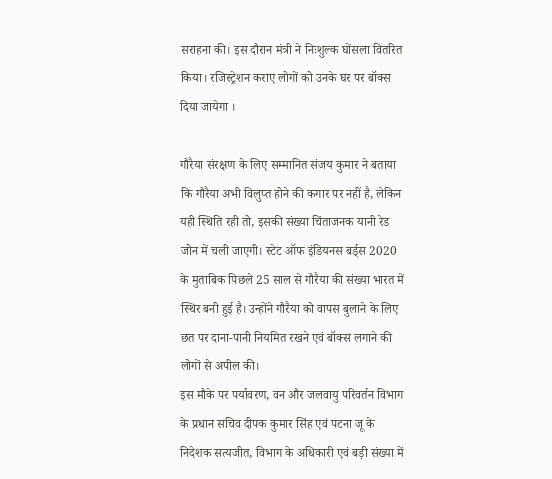सराहना की। इस दौरान मंत्री ने निःशुल्क घोंसला वितरित किया। रजिस्ट्रेशन कराए लोगों को उनके घर पर बॉक्स दिया जायेगा ।

गौरैया संरक्षण के लिए सम्मानित संजय कुमार ने बताया कि गौरैया अभी विलुप्त होने की कगार पर नहीं है, लेकिन यही स्थिति रही तो, इसकी संख्या चिंताजनक यानी रेड जोन में चली जाएगी। स्टेट ऑफ इंडियनस बर्ड्स 2020 के मुताबिक पिछले 25 साल से गौरैया की संख्या भारत में स्थिर बनी हुई है। उन्होंने गौरैया को वापस बुलाने के लिए छत पर दाना-पानी नियमित रखने एवं बॉक्स लगाने की लोगों से अपील की।
इस मौके पर पर्यावरण, वन और जलवायु परिवर्तन विभाग के प्रधान सचिव दीपक कुमार सिंह एवं पटना जू के निदेशक सत्यजीत, विभाग के अधिकारी एवं बड़ी संख्या में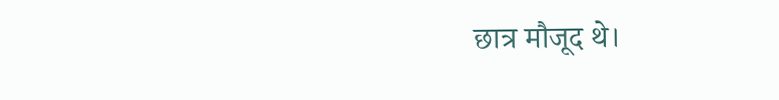छात्र मौजूद थे।